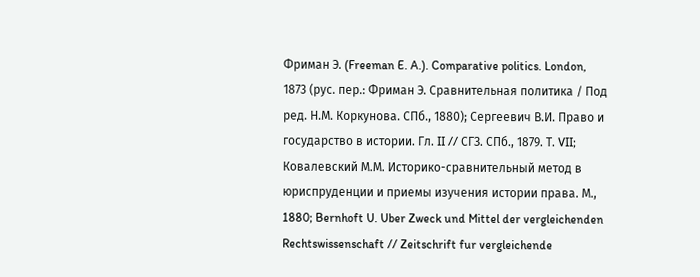Фриман Э. (Freeman E. A.). Comparative politics. London, 1873 (рус. пер.: Фриман Э. Сравнительная политика / Под ред. Н.М. Коркунова. СПб., 1880); Сергеевич В.И. Право и государство в истории. Гл. II // СГЗ. СПб., 1879. Т. VII; Ковалевский М.М. Историко-сравнительный метод в юриспруденции и приемы изучения истории права. М., 1880; Bernhoft U. Uber Zweck und Mittel der vergleichenden Rechtswissenschaft // Zeitschrift fur vergleichende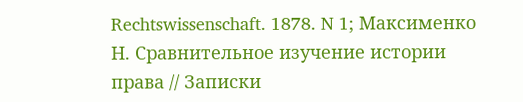Rechtswissenschaft. 1878. N 1; Максименко Н. Сравнительное изучение истории права // Записки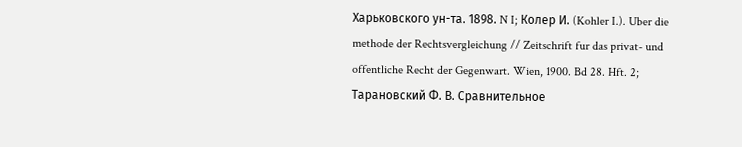Харьковского ун-та. 1898. N I; Колер И. (Kohler I.). Uber die methode der Rechtsvergleichung // Zeitschrift fur das privat- und offentliche Recht der Gegenwart. Wien, 1900. Bd 28. Hft. 2; Тарановский Ф. В. Сравнительное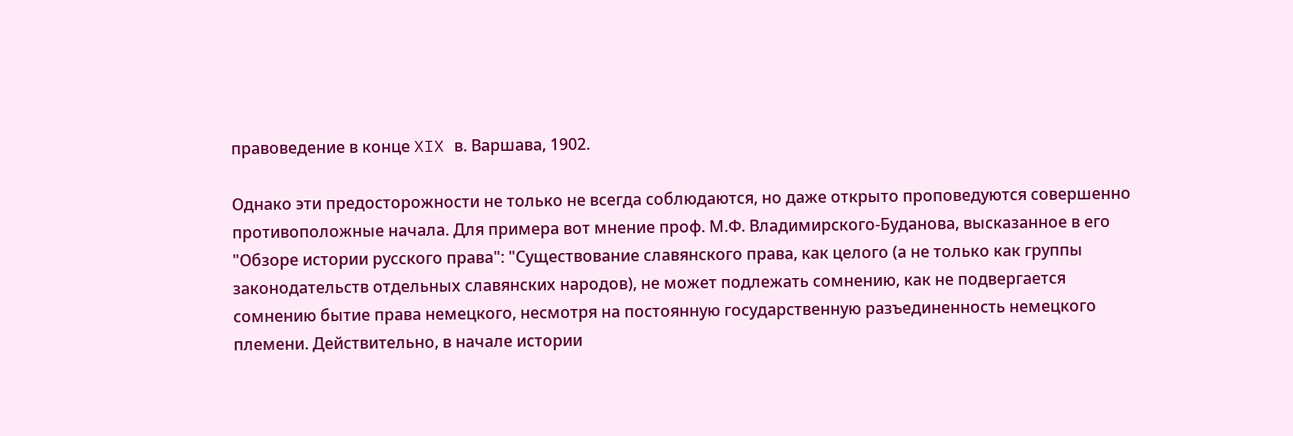правоведение в конце XIX в. Варшава, 1902.

Однако эти предосторожности не только не всегда соблюдаются, но даже открыто проповедуются совершенно противоположные начала. Для примера вот мнение проф. М.Ф. Владимирского-Буданова, высказанное в его "Обзоре истории русского права": "Существование славянского права, как целого (а не только как группы законодательств отдельных славянских народов), не может подлежать сомнению, как не подвергается сомнению бытие права немецкого, несмотря на постоянную государственную разъединенность немецкого племени. Действительно, в начале истории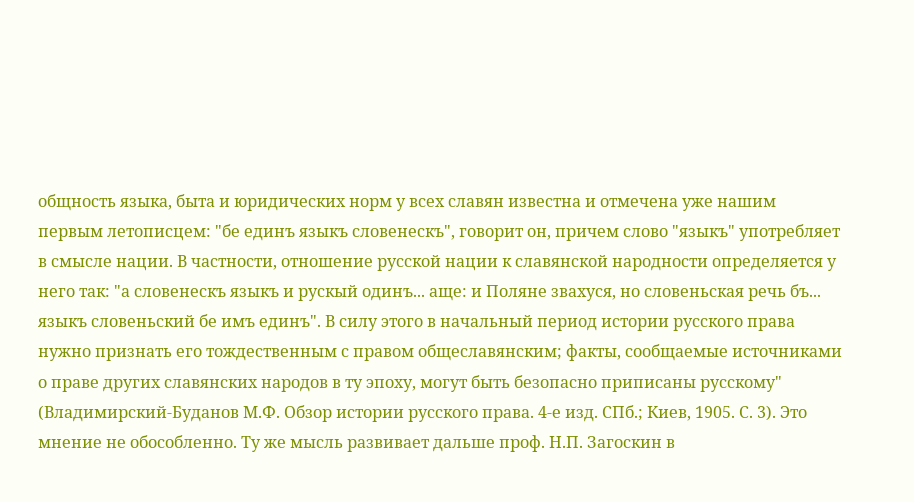общность языка, быта и юридических норм у всех славян известна и отмечена уже нашим первым летописцем: "бе единъ языкъ словенескъ", говорит он, причем слово "языкъ" употребляет в смысле нации. В частности, отношение русской нации к славянской народности определяется у него так: "а словенескъ языкъ и рускый одинъ... аще: и Поляне звахуся, но словеньская речь бъ... языкъ словеньский бе имъ единъ". В силу этого в начальный период истории русского права нужно признать его тождественным с правом общеславянским; факты, сообщаемые источниками о праве других славянских народов в ту эпоху, могут быть безопасно приписаны русскому" (Владимирский-Буданов М.Ф. Обзор истории русского права. 4-е изд. СПб.; Киев, 1905. С. 3). Это мнение не обособленно. Ту же мысль развивает дальше проф. Н.П. Загоскин в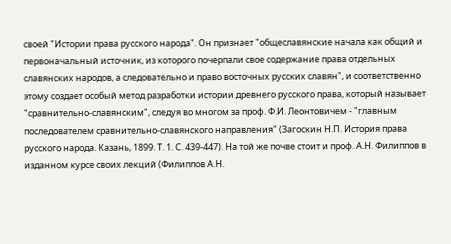своей "Истории права русского народа". Он признает "общеславянские начала как общий и первоначальный источник, из которого почерпали свое содержание права отдельных славянских народов, а следовательно и право восточных русских славян", и соответственно этому создает особый метод разработки истории древнего русского права, который называет "сравнительно-славянским", следуя во многом за проф. Ф.И. Леонтовичем - "главным последователем сравнительно-славянского направления" (Загоскин Н.П. История права русского народа. Казань, 1899. Т. 1. С. 439-447). На той же почве стоит и проф. А.Н. Филиппов в изданном курсе своих лекций (Филиппов А.Н.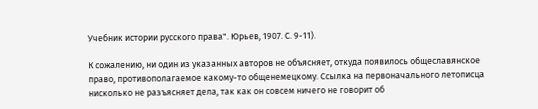Учебник истории русского права". Юрьев, 1907. С. 9-11).

К сожалению, ни один из указанных авторов не объясняет, откуда появилось общеславянское право, противополагаемое какому-то общенемецкому. Ссылка на первоначального летописца нисколько не разъясняет дела, так как он совсем ничего не говорит об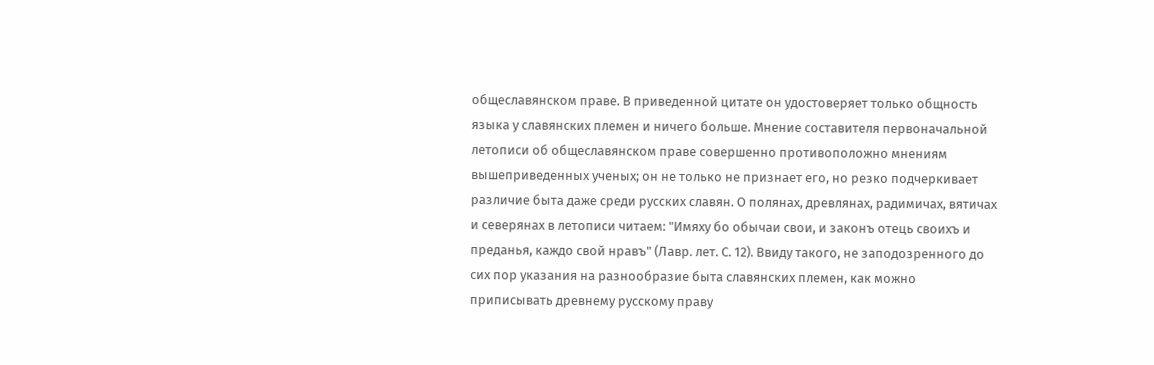общеславянском праве. В приведенной цитате он удостоверяет только общность языка у славянских племен и ничего больше. Мнение составителя первоначальной летописи об общеславянском праве совершенно противоположно мнениям вышеприведенных ученых; он не только не признает его, но резко подчеркивает различие быта даже среди русских славян. О полянах, древлянах, радимичах, вятичах и северянах в летописи читаем: "Имяху бо обычаи свои, и законъ отець своихъ и преданья, каждо свой нравъ" (Лавр. лет. С. 12). Ввиду такого, не заподозренного до сих пор указания на разнообразие быта славянских племен, как можно приписывать древнему русскому праву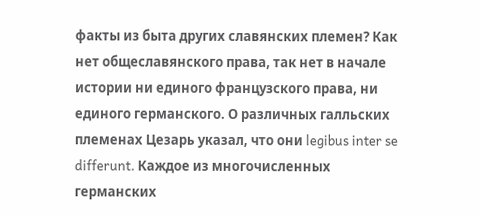факты из быта других славянских племен? Как нет общеславянского права, так нет в начале истории ни единого французского права, ни единого германского. О различных галльских племенах Цезарь указал, что они legibus inter se differunt. Каждое из многочисленных германских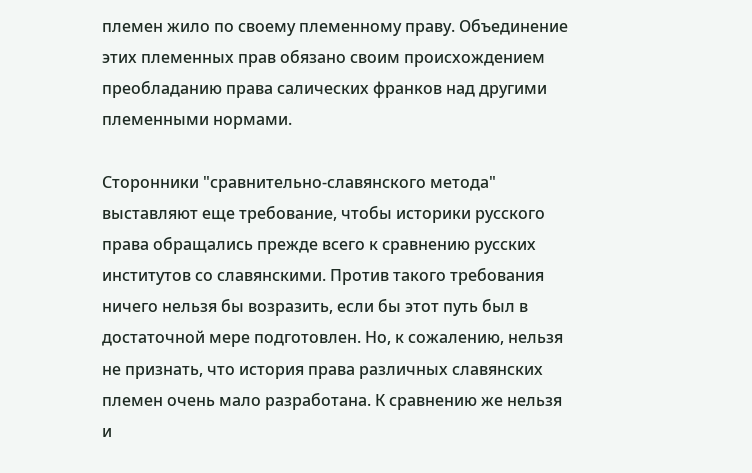племен жило по своему племенному праву. Объединение этих племенных прав обязано своим происхождением преобладанию права салических франков над другими племенными нормами.

Сторонники "сравнительно-славянского метода" выставляют еще требование, чтобы историки русского права обращались прежде всего к сравнению русских институтов со славянскими. Против такого требования ничего нельзя бы возразить, если бы этот путь был в достаточной мере подготовлен. Но, к сожалению, нельзя не признать, что история права различных славянских племен очень мало разработана. К сравнению же нельзя и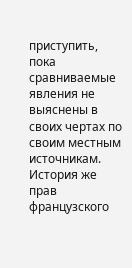приступить, пока сравниваемые явления не выяснены в своих чертах по своим местным источникам. История же прав французского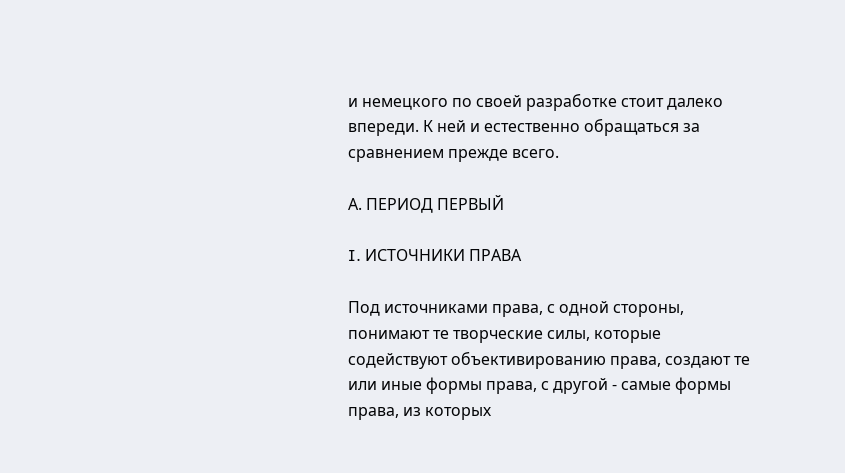и немецкого по своей разработке стоит далеко впереди. К ней и естественно обращаться за сравнением прежде всего.

А. ПЕРИОД ПЕРВЫЙ

I. ИСТОЧНИКИ ПРАВА

Под источниками права, с одной стороны, понимают те творческие силы, которые содействуют объективированию права, создают те или иные формы права, с другой - самые формы права, из которых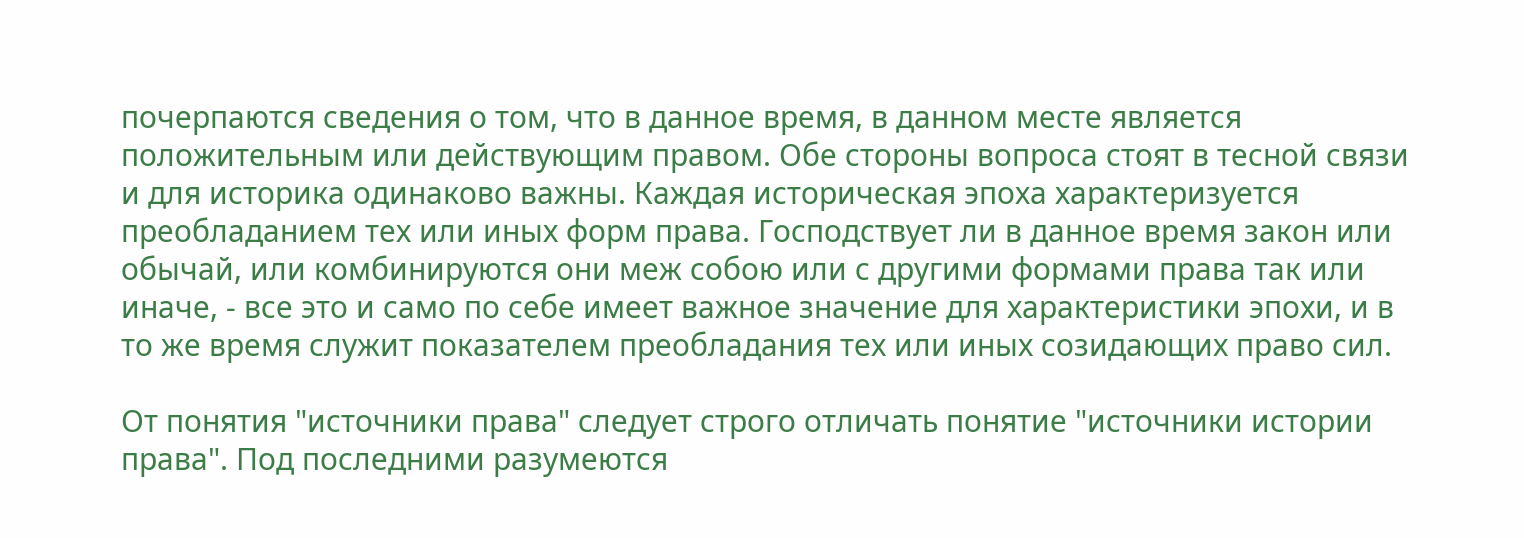почерпаются сведения о том, что в данное время, в данном месте является положительным или действующим правом. Обе стороны вопроса стоят в тесной связи и для историка одинаково важны. Каждая историческая эпоха характеризуется преобладанием тех или иных форм права. Господствует ли в данное время закон или обычай, или комбинируются они меж собою или с другими формами права так или иначе, - все это и само по себе имеет важное значение для характеристики эпохи, и в то же время служит показателем преобладания тех или иных созидающих право сил.

От понятия "источники права" следует строго отличать понятие "источники истории права". Под последними разумеются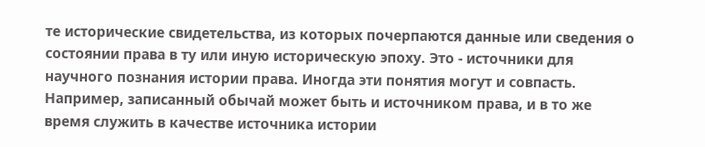те исторические свидетельства, из которых почерпаются данные или сведения о состоянии права в ту или иную историческую эпоху. Это - источники для научного познания истории права. Иногда эти понятия могут и совпасть. Например, записанный обычай может быть и источником права, и в то же время служить в качестве источника истории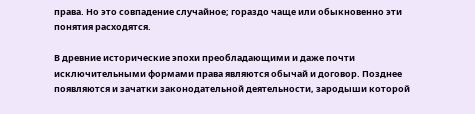права. Но это совпадение случайное; гораздо чаще или обыкновенно эти понятия расходятся.

В древние исторические эпохи преобладающими и даже почти исключительными формами права являются обычай и договор. Позднее появляются и зачатки законодательной деятельности, зародыши которой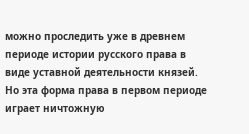можно проследить уже в древнем периоде истории русского права в виде уставной деятельности князей. Но эта форма права в первом периоде играет ничтожную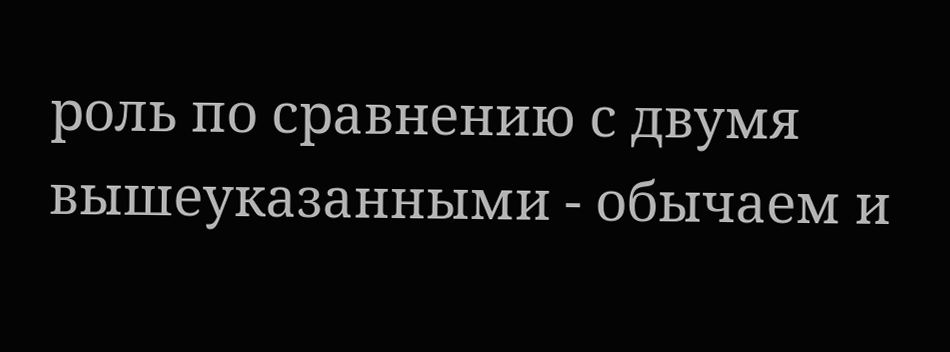роль по сравнению с двумя вышеуказанными - обычаем и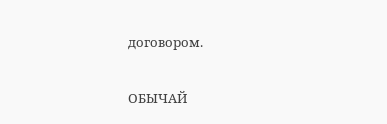договором.

ОБЫЧАЙ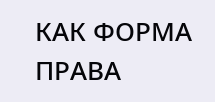КАК ФОРМА ПРАВА